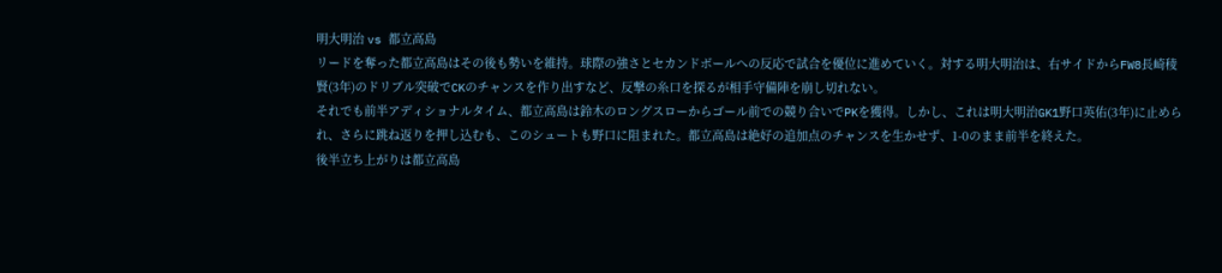明大明治 vs 都立高島
リードを奪った都立高島はその後も勢いを維持。球際の強さとセカンドボールへの反応で試合を優位に進めていく。対する明大明治は、右サイドからFW8長崎稜賢(3年)のドリブル突破でCKのチャンスを作り出すなど、反撃の糸口を探るが相手守備陣を崩し切れない。
それでも前半アディショナルタイム、都立高島は鈴木のロングスローからゴール前での競り合いでPKを獲得。しかし、これは明大明治GK1野口英佑(3年)に止められ、さらに跳ね返りを押し込むも、このシュートも野口に阻まれた。都立高島は絶好の追加点のチャンスを生かせず、1-0のまま前半を終えた。
後半立ち上がりは都立高島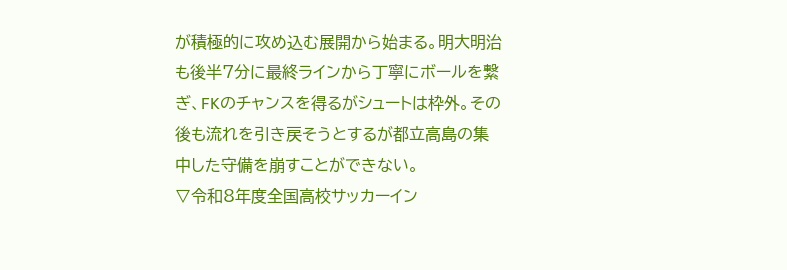が積極的に攻め込む展開から始まる。明大明治も後半7分に最終ラインから丁寧にボールを繋ぎ、FKのチャンスを得るがシュートは枠外。その後も流れを引き戻そうとするが都立高島の集中した守備を崩すことができない。
▽令和8年度全国高校サッカーイン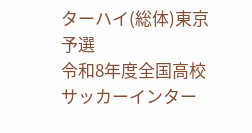ターハイ(総体)東京予選
令和8年度全国高校サッカーインター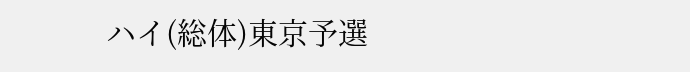ハイ(総体)東京予選